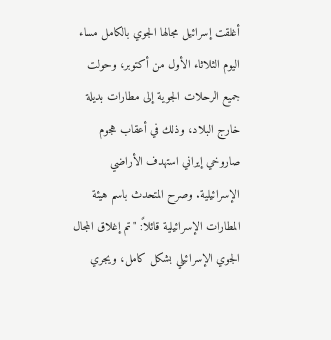أغلقت إسرائيل مجالها الجوي بالكامل مساء اليوم الثلاثاء الأول من أكتوبر، وحولت جميع الرحلات الجوية إلى مطارات بديلة خارج البلاد، وذلك في أعقاب هجوم صاروخي إيراني استهدف الأراضي الإسرائيلية. وصرح المتحدث باسم هيئة المطارات الإسرائيلية قائلاً: "تم إغلاق المجال الجوي الإسرائيلي بشكل كامل، ويجري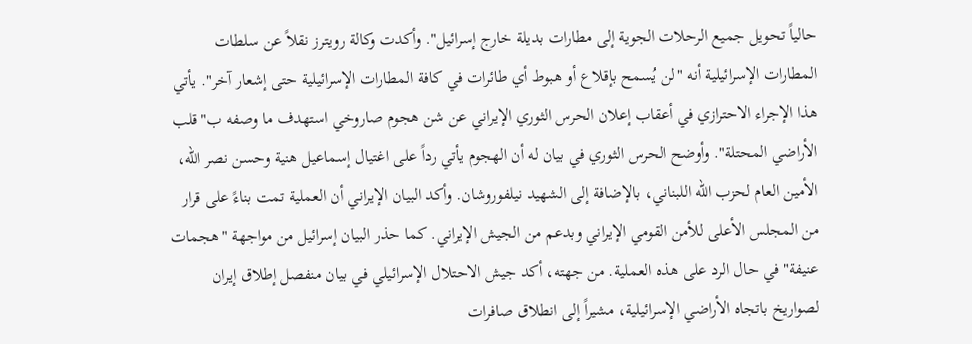حالياً تحويل جميع الرحلات الجوية إلى مطارات بديلة خارج إسرائيل". وأكدت وكالة رويترز نقلاً عن سلطات المطارات الإسرائيلية أنه "لن يُسمح بإقلاع أو هبوط أي طائرات في كافة المطارات الإسرائيلية حتى إشعار آخر". يأتي هذا الإجراء الاحترازي في أعقاب إعلان الحرس الثوري الإيراني عن شن هجوم صاروخي استهدف ما وصفه ب"قلب الأراضي المحتلة". وأوضح الحرس الثوري في بيان له أن الهجوم يأتي رداً على اغتيال إسماعيل هنية وحسن نصر الله، الأمين العام لحزب الله اللبناني، بالإضافة إلى الشهيد نيلفوروشان. وأكد البيان الإيراني أن العملية تمت بناءً على قرار من المجلس الأعلى للأمن القومي الإيراني وبدعم من الجيش الإيراني. كما حذر البيان إسرائيل من مواجهة "هجمات عنيفة" في حال الرد على هذه العملية. من جهته، أكد جيش الاحتلال الإسرائيلي في بيان منفصل إطلاق إيران لصواريخ باتجاه الأراضي الإسرائيلية، مشيراً إلى انطلاق صافرات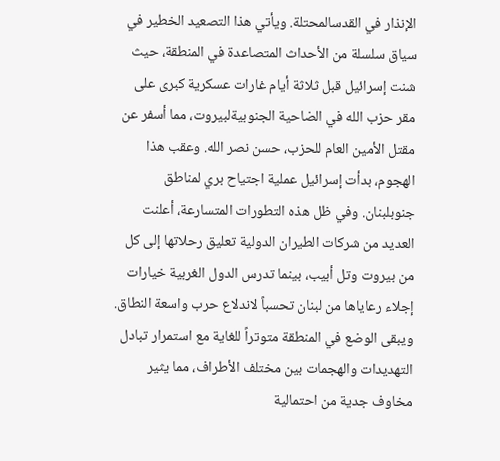الإنذار في القدسالمحتلة. ويأتي هذا التصعيد الخطير في سياق سلسلة من الأحداث المتصاعدة في المنطقة، حيث شنت إسرائيل قبل ثلاثة أيام غارات عسكرية كبرى على مقر حزب الله في الضاحية الجنوبيةلبيروت، مما أسفر عن مقتل الأمين العام للحزب، حسن نصر الله. وعقب هذا الهجوم، بدأت إسرائيل عملية اجتياح بري لمناطق جنوبلبنان. وفي ظل هذه التطورات المتسارعة، أعلنت العديد من شركات الطيران الدولية تعليق رحلاتها إلى كل من بيروت وتل أبيب، بينما تدرس الدول الغربية خيارات إجلاء رعاياها من لبنان تحسباً لاندلاع حرب واسعة النطاق. ويبقى الوضع في المنطقة متوتراً للغاية مع استمرار تبادل التهديدات والهجمات بين مختلف الأطراف، مما يثير مخاوف جدية من احتمالية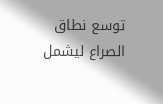توسع نطاق الصراع ليشمل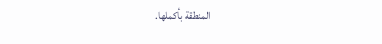المنطقة بأكملها.